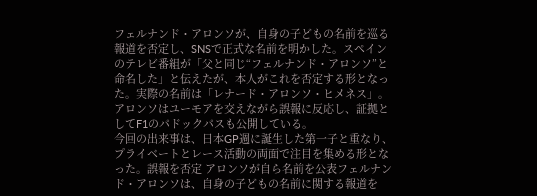フェルナンド・アロンソが、自身の子どもの名前を巡る報道を否定し、SNSで正式な名前を明かした。スペインのテレビ番組が「父と同じ“フェルナンド・アロンソ”と命名した」と伝えたが、本人がこれを否定する形となった。実際の名前は「レナード・アロンソ・ヒメネス」。アロンソはユーモアを交えながら誤報に反応し、証拠としてF1のパドックパスも公開している。
今回の出来事は、日本GP週に誕生した第一子と重なり、プライベートとレース活動の両面で注目を集める形となった。誤報を否定 アロンソが自ら名前を公表フェルナンド・アロンソは、自身の子どもの名前に関する報道を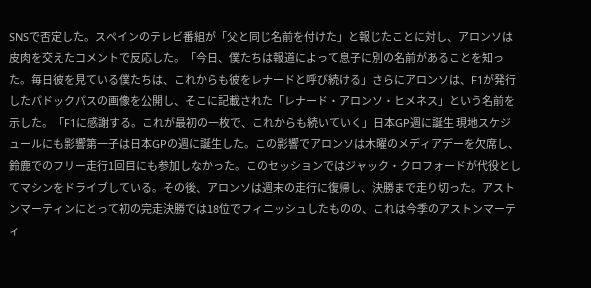SNSで否定した。スペインのテレビ番組が「父と同じ名前を付けた」と報じたことに対し、アロンソは皮肉を交えたコメントで反応した。「今日、僕たちは報道によって息子に別の名前があることを知った。毎日彼を見ている僕たちは、これからも彼をレナードと呼び続ける」さらにアロンソは、F1が発行したパドックパスの画像を公開し、そこに記載された「レナード・アロンソ・ヒメネス」という名前を示した。「F1に感謝する。これが最初の一枚で、これからも続いていく」日本GP週に誕生 現地スケジュールにも影響第一子は日本GPの週に誕生した。この影響でアロンソは木曜のメディアデーを欠席し、鈴鹿でのフリー走行1回目にも参加しなかった。このセッションではジャック・クロフォードが代役としてマシンをドライブしている。その後、アロンソは週末の走行に復帰し、決勝まで走り切った。アストンマーティンにとって初の完走決勝では18位でフィニッシュしたものの、これは今季のアストンマーティ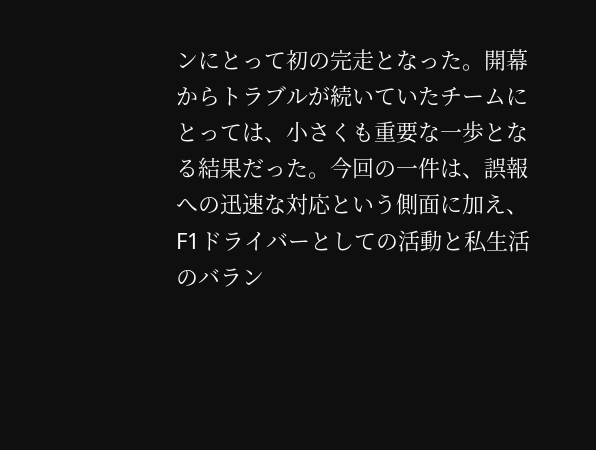ンにとって初の完走となった。開幕からトラブルが続いていたチームにとっては、小さくも重要な一歩となる結果だった。今回の一件は、誤報への迅速な対応という側面に加え、F1ドライバーとしての活動と私生活のバラン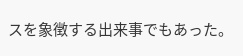スを象徴する出来事でもあった。